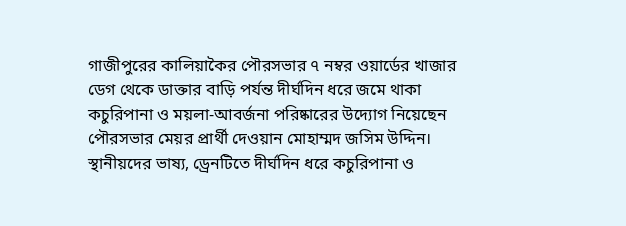গাজীপুরের কালিয়াকৈর পৌরসভার ৭ নম্বর ওয়ার্ডের খাজার ডেগ থেকে ডাক্তার বাড়ি পর্যন্ত দীর্ঘদিন ধরে জমে থাকা কচুরিপানা ও ময়লা-আবর্জনা পরিষ্কারের উদ্যোগ নিয়েছেন পৌরসভার মেয়র প্রার্থী দেওয়ান মোহাম্মদ জসিম উদ্দিন।
স্থানীয়দের ভাষ্য, ড্রেনটিতে দীর্ঘদিন ধরে কচুরিপানা ও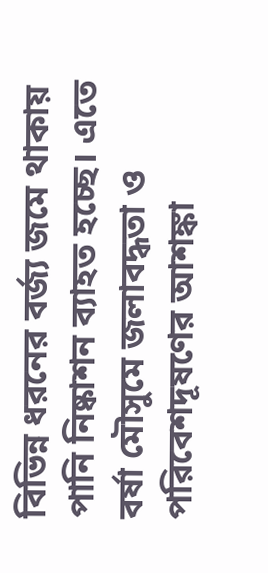বিভিন্ন ধরনের বর্জ্য জমে থাকায় পানি নিষ্কাশন ব্যাহত হচ্ছে। এতে বর্ষা মৌসুমে জলাবদ্ধতা ও পরিবেশদূষণের আশঙ্কা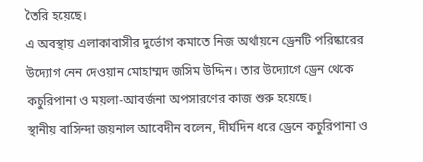তৈরি হয়েছে।
এ অবস্থায় এলাকাবাসীর দুর্ভোগ কমাতে নিজ অর্থায়নে ড্রেনটি পরিষ্কারের উদ্যোগ নেন দেওয়ান মোহাম্মদ জসিম উদ্দিন। তার উদ্যোগে ড্রেন থেকে কচুরিপানা ও ময়লা-আবর্জনা অপসারণের কাজ শুরু হয়েছে।
স্থানীয় বাসিন্দা জয়নাল আবেদীন বলেন, দীর্ঘদিন ধরে ড্রেনে কচুরিপানা ও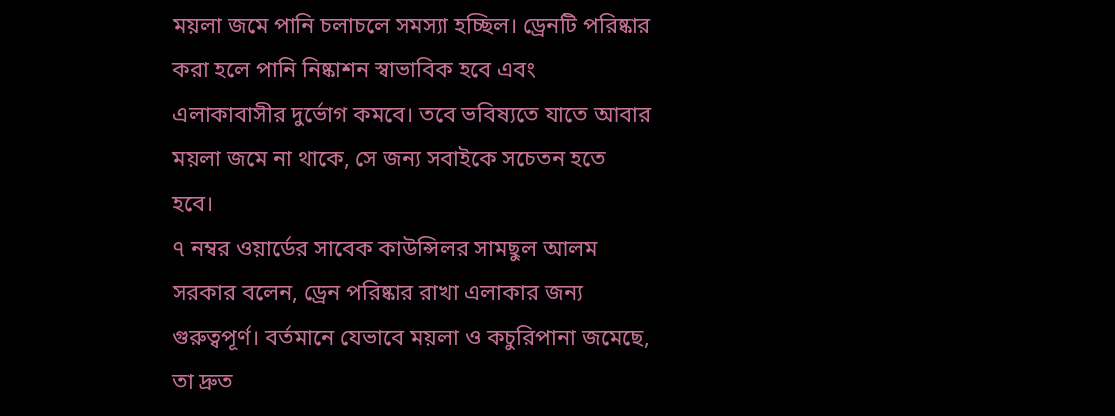ময়লা জমে পানি চলাচলে সমস্যা হচ্ছিল। ড্রেনটি পরিষ্কার করা হলে পানি নিষ্কাশন স্বাভাবিক হবে এবং এলাকাবাসীর দুর্ভোগ কমবে। তবে ভবিষ্যতে যাতে আবার ময়লা জমে না থাকে, সে জন্য সবাইকে সচেতন হতে হবে।
৭ নম্বর ওয়ার্ডের সাবেক কাউন্সিলর সামছুল আলম সরকার বলেন, ড্রেন পরিষ্কার রাখা এলাকার জন্য গুরুত্বপূর্ণ। বর্তমানে যেভাবে ময়লা ও কচুরিপানা জমেছে, তা দ্রুত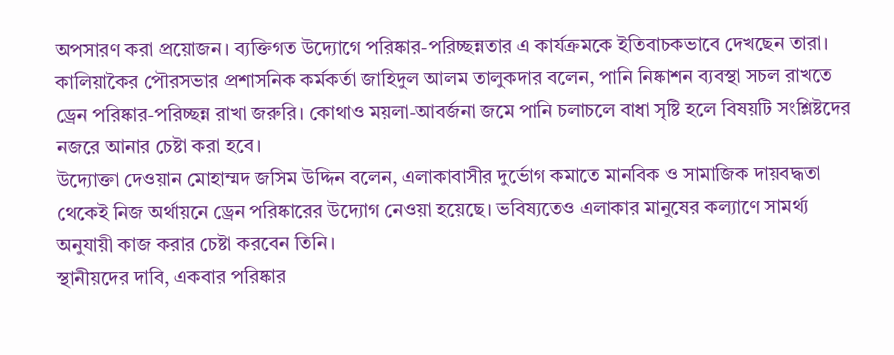অপসারণ করা প্রয়োজন। ব্যক্তিগত উদ্যোগে পরিষ্কার-পরিচ্ছন্নতার এ কার্যক্রমকে ইতিবাচকভাবে দেখছেন তারা।
কালিয়াকৈর পৌরসভার প্রশাসনিক কর্মকর্তা জাহিদুল আলম তালুকদার বলেন, পানি নিষ্কাশন ব্যবস্থা সচল রাখতে ড্রেন পরিষ্কার-পরিচ্ছন্ন রাখা জরুরি। কোথাও ময়লা-আবর্জনা জমে পানি চলাচলে বাধা সৃষ্টি হলে বিষয়টি সংশ্লিষ্টদের নজরে আনার চেষ্টা করা হবে।
উদ্যোক্তা দেওয়ান মোহাম্মদ জসিম উদ্দিন বলেন, এলাকাবাসীর দুর্ভোগ কমাতে মানবিক ও সামাজিক দায়বদ্ধতা থেকেই নিজ অর্থায়নে ড্রেন পরিষ্কারের উদ্যোগ নেওয়া হয়েছে। ভবিষ্যতেও এলাকার মানুষের কল্যাণে সামর্থ্য অনুযায়ী কাজ করার চেষ্টা করবেন তিনি।
স্থানীয়দের দাবি, একবার পরিষ্কার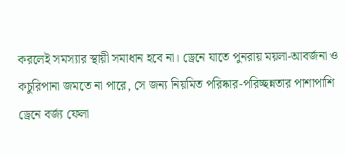করলেই সমস্যার স্থায়ী সমাধান হবে না। ড্রেনে যাতে পুনরায় ময়লা-আবর্জনা ও কচুরিপানা জমতে না পারে, সে জন্য নিয়মিত পরিষ্কার-পরিচ্ছন্নতার পাশাপাশি ড্রেনে বর্জ্য ফেলা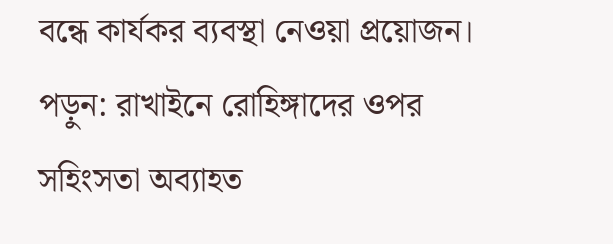বন্ধে কার্যকর ব্যবস্থা নেওয়া প্রয়োজন।
পড়ুন: রাখাইনে রোহিঙ্গাদের ওপর সহিংসতা অব্যাহত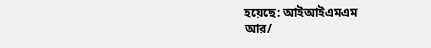হয়েছে: আইআইএমএম
আর/